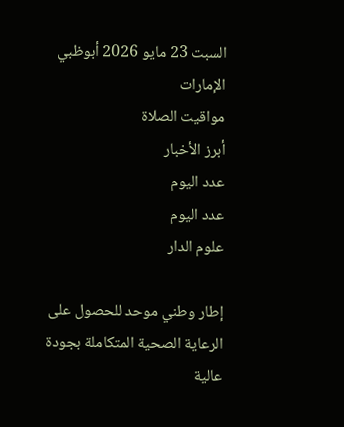السبت 23 مايو 2026 أبوظبي الإمارات
مواقيت الصلاة
أبرز الأخبار
عدد اليوم
عدد اليوم
علوم الدار

إطار وطني موحد للحصول على الرعاية الصحية المتكاملة بجودة عالية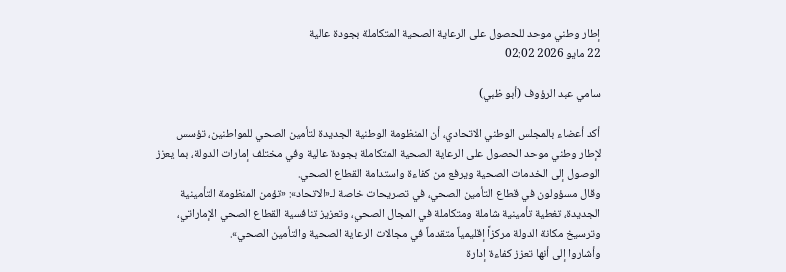إطار وطني موحد للحصول على الرعاية الصحية المتكاملة بجودة عالية
22 مايو 2026 02:02

سامي عبد الرؤوف (أبو ظبي)

أكد أعضاء بالمجلس الوطني الاتحادي، أن المنظومة الوطنية الجديدة لتأمين الصحي للمواطنين، تؤسس لإطار وطني موحد الحصول على الرعاية الصحية المتكاملة بجودة عالية وفي مختلف إمارات الدولة، بما يعزز الوصول إلى الخدمات الصحية ويرفع من كفاءة واستدامة القطاع الصحي.
وقال مسؤولون في قطاع التأمين الصحي، في تصريحات خاصة لـ«الاتحاد»: «تؤمن المنظومة التأمينية الجديدة، تغطية تأمينية شاملة ومتكاملة في المجال الصحي، وتعزيز تنافسية القطاع الصحي الإماراتي، وترسيخ مكانة الدولة مركزاً إقليمياً متقدماً في مجالات الرعاية الصحية والتأمين الصحي».
وأشاروا إلى أنها تعزز كفاءة إدارة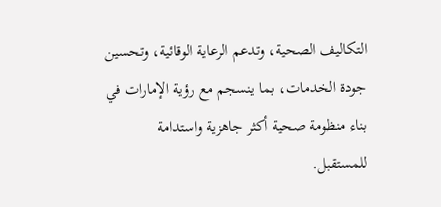التكاليف الصحية، وتدعم الرعاية الوقائية، وتحسين جودة الخدمات، بما ينسجم مع رؤية الإمارات في بناء منظومة صحية أكثر جاهزية واستدامة للمستقبل.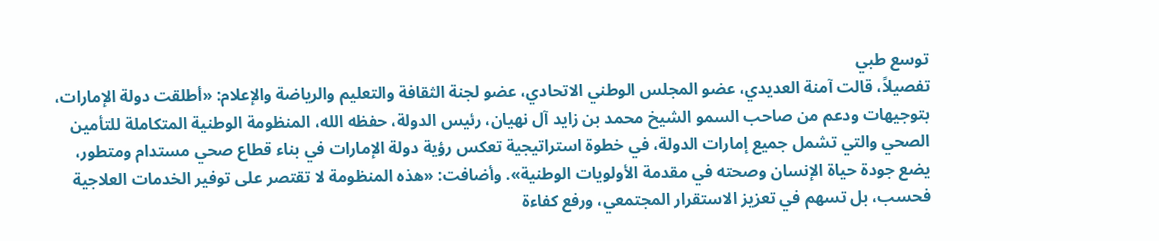توسع طبي
تفصيلاً، قالت آمنة العديدي، عضو المجلس الوطني الاتحادي، عضو لجنة الثقافة والتعليم والرياضة والإعلام: «أطلقت دولة الإمارات، بتوجيهات ودعم من صاحب السمو الشيخ محمد بن زايد آل نهيان، رئيس الدولة، حفظه الله، المنظومة الوطنية المتكاملة للتأمين الصحي والتي تشمل جميع إمارات الدولة، في خطوة استراتيجية تعكس رؤية دولة الإمارات في بناء قطاع صحي مستدام ومتطور، يضع جودة حياة الإنسان وصحته في مقدمة الأولويات الوطنية». وأضافت: «هذه المنظومة لا تقتصر على توفير الخدمات العلاجية فحسب، بل تسهم في تعزيز الاستقرار المجتمعي، ورفع كفاءة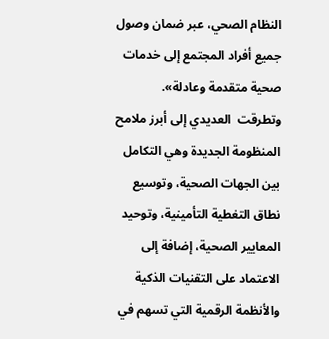النظام الصحي، عبر ضمان وصول جميع أفراد المجتمع إلى خدمات صحية متقدمة وعادلة».
وتطرقت  العديدي إلى أبرز ملامح المنظومة الجديدة وهي التكامل بين الجهات الصحية، وتوسيع نطاق التغطية التأمينية، وتوحيد المعايير الصحية، إضافة إلى الاعتماد على التقنيات الذكية والأنظمة الرقمية التي تسهم في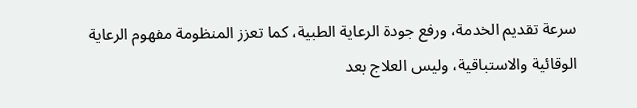سرعة تقديم الخدمة، ورفع جودة الرعاية الطبية، كما تعزز المنظومة مفهوم الرعاية الوقائية والاستباقية، وليس العلاج بعد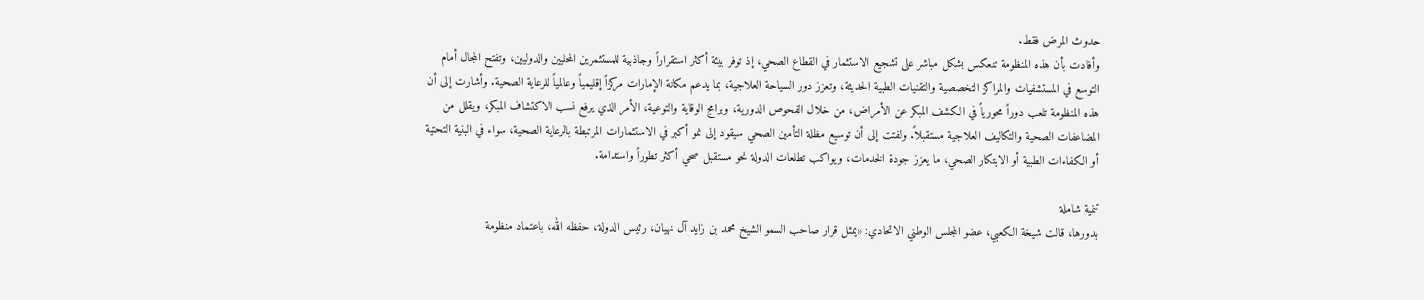حدوث المرض فقط.
وأفادت بأن هذه المنظومة تنعكس بشكل مباشر على تشجيع الاستثمار في القطاع الصحي، إذ توفر بيئة أكثر استقراراً وجاذبية للمستثمرين المحليين والدوليين، وتفتح المجال أمام التوسع في المستشفيات والمراكز التخصصية والتقنيات الطبية الحديثة، وتعزز دور السياحة العلاجية، بما يدعم مكانة الإمارات مركزاً إقليمياً وعالمياً للرعاية الصحية. وأشارت إلى أن هذه المنظومة تلعب دوراً محورياً في الكشف المبكر عن الأمراض، من خلال الفحوص الدورية، وبرامج الوقاية والتوعية، الأمر الذي يرفع نسب الاكتشاف المبكر، ويقلل من المضاعفات الصحية والتكاليف العلاجية مستقبلاً. ولفتت إلى أن توسيع مظلة التأمين الصحي سيقود إلى نمو أكبر في الاستثمارات المرتبطة بالرعاية الصحية، سواء في البنية التحتية أو الكفاءات الطبية أو الابتكار الصحي، ما يعزز جودة الخدمات، ويواكب تطلعات الدولة نحو مستقبل صحي أكثر تطوراً واستدامة.

تنمية شاملة
بدورها، قالت شيخة الكعبي، عضو المجلس الوطني الاتحادي: «يمثل قرار صاحب السمو الشيخ محمد بن زايد آل نهيان، رئيس الدولة، حفظه الله، باعتماد منظومة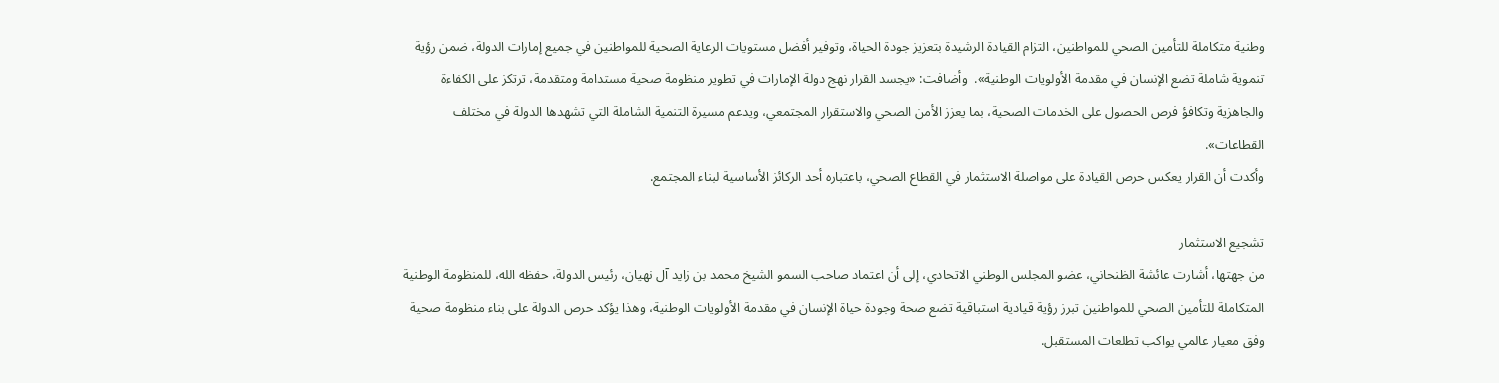وطنية متكاملة للتأمين الصحي للمواطنين، التزام القيادة الرشيدة بتعزيز جودة الحياة، وتوفير أفضل مستويات الرعاية الصحية للمواطنين في جميع إمارات الدولة، ضمن رؤية تنموية شاملة تضع الإنسان في مقدمة الأولويات الوطنية».  وأضافت: «يجسد القرار نهج دولة الإمارات في تطوير منظومة صحية مستدامة ومتقدمة، ترتكز على الكفاءة والجاهزية وتكافؤ فرص الحصول على الخدمات الصحية، بما يعزز الأمن الصحي والاستقرار المجتمعي، ويدعم مسيرة التنمية الشاملة التي تشهدها الدولة في مختلف القطاعات».
وأكدت أن القرار يعكس حرص القيادة على مواصلة الاستثمار في القطاع الصحي، باعتباره أحد الركائز الأساسية لبناء المجتمع.

تشجيع الاستثمار
من جهتها، أشارت عائشة الظنحاني، عضو المجلس الوطني الاتحادي، إلى أن اعتماد صاحب السمو الشيخ محمد بن زايد آل نهيان، رئيس الدولة، حفظه الله، للمنظومة الوطنية المتكاملة للتأمين الصحي للمواطنين تبرز رؤية قيادية استباقية تضع صحة وجودة حياة الإنسان في مقدمة الأولويات الوطنية، وهذا يؤكد حرص الدولة على بناء منظومة صحية وفق معيار عالمي يواكب تطلعات المستقبل.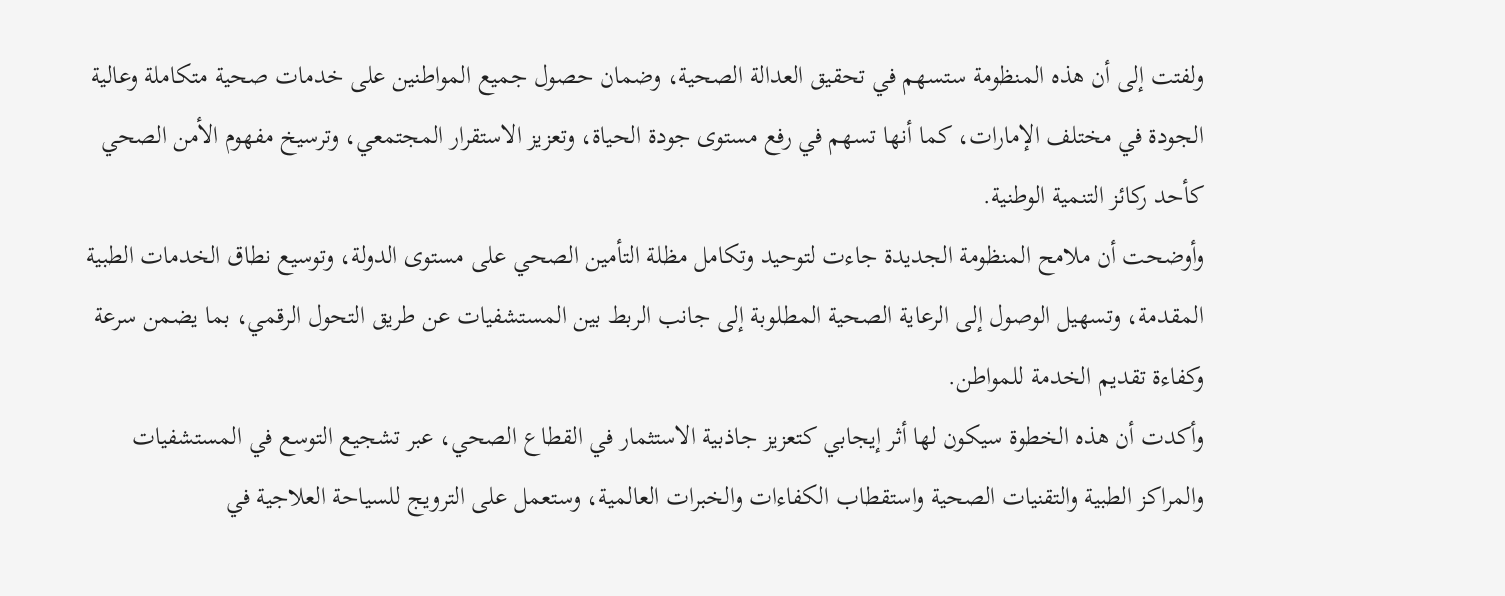ولفتت إلى أن هذه المنظومة ستسهم في تحقيق العدالة الصحية، وضمان حصول جميع المواطنين على خدمات صحية متكاملة وعالية الجودة في مختلف الإمارات، كما أنها تسهم في رفع مستوى جودة الحياة، وتعزيز الاستقرار المجتمعي، وترسيخ مفهوم الأمن الصحي كأحد ركائز التنمية الوطنية.
وأوضحت أن ملامح المنظومة الجديدة جاءت لتوحيد وتكامل مظلة التأمين الصحي على مستوى الدولة، وتوسيع نطاق الخدمات الطبية المقدمة، وتسهيل الوصول إلى الرعاية الصحية المطلوبة إلى جانب الربط بين المستشفيات عن طريق التحول الرقمي، بما يضمن سرعة وكفاءة تقديم الخدمة للمواطن.
وأكدت أن هذه الخطوة سيكون لها أثر إيجابي كتعزيز جاذبية الاستثمار في القطاع الصحي، عبر تشجيع التوسع في المستشفيات والمراكز الطبية والتقنيات الصحية واستقطاب الكفاءات والخبرات العالمية، وستعمل على الترويج للسياحة العلاجية في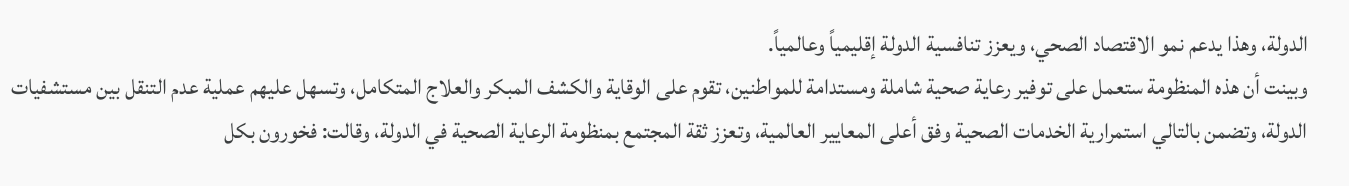الدولة، وهذا يدعم نمو الاقتصاد الصحي، ويعزز تنافسية الدولة إقليمياً وعالمياً.
وبينت أن هذه المنظومة ستعمل على توفير رعاية صحية شاملة ومستدامة للمواطنين، تقوم على الوقاية والكشف المبكر والعلاج المتكامل، وتسهل عليهم عملية عدم التنقل بين مستشفيات الدولة، وتضمن بالتالي استمرارية الخدمات الصحية وفق أعلى المعايير العالمية، وتعزز ثقة المجتمع بمنظومة الرعاية الصحية في الدولة، وقالت: فخورون بكل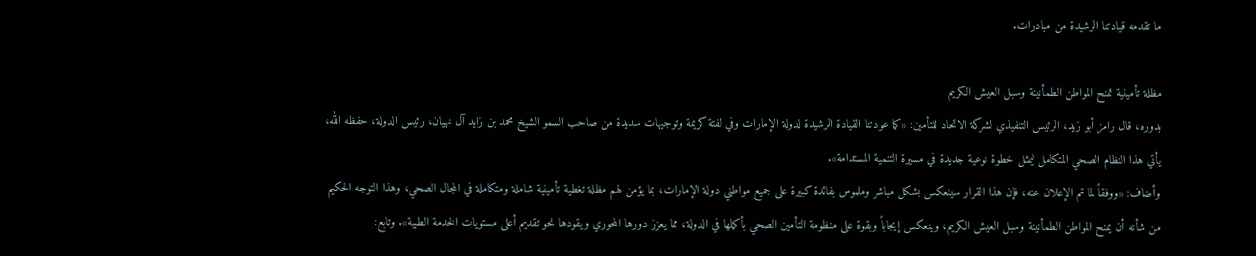ما تقدمه قيادتنا الرشيدة من مبادرات.

مظلة تأمينية تمنح المواطن الطمأنينة وسبل العيش الكريم
بدوره، قال رامز أبو زيد، الرئيس التنفيذي لشركة الاتحاد للتأمين: «كما عودتنا القيادة الرشيدة لدولة الإمارات وفي لفتة كريمة وتوجيهات سديدة من صاحب السمو الشيخ محمد بن زايد آل نهيان، رئيس الدولة، حفظه الله، يأتي هذا النظام الصحي المتكامل ليمثل خطوة نوعية جديدة في مسيرة التنمية المستدامة».
وأضاف: «ووفقاً لما تم الإعلان عنه، فإن هذا القرار سينعكس بشكل مباشر وملموس بفائدة كبيرة على جميع مواطني دولة الإمارات، بما يؤمن لهم مظلة تغطية تأمينية شاملة ومتكاملة في المجال الصحي، وهذا التوجه الحكيم من شأنه أن يمنح المواطن الطمأنينة وسبل العيش الكريم، وينعكس إيجاباً وبقوة على منظومة التأمين الصحي بأكملها في الدولة، مما يعزز دورها المحوري ويقودها نحو تقديم أعلى مستويات الخدمة الطبية». وتابع: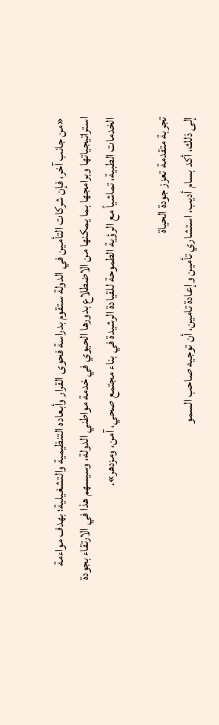«من جانب آخر، فإن شركات التأمين في الدولة ستقوم بدراسة فحوى القرار وأبعاده التنظيمية والتشغيلية؛ بهدف مواءمة استراتيجياتها وبرامجها بما يمكنها من الاضطلاع بدورها الحيوي في خدمة مواطني الدولة، وسيسهم هذا في الارتقاء بجودة الخدمات الطبية، تماشياً مع الرؤية الطموحة للقيادة الرشيدة في بناء مجتمع صحي، آمن، ومزدهر».

تجربة متقدمة تعزز جودة الحياة
إلى ذلك، أكد بسام أديب، استشاري تأمين وإعادة تامين، أن توجيه صاحب السمو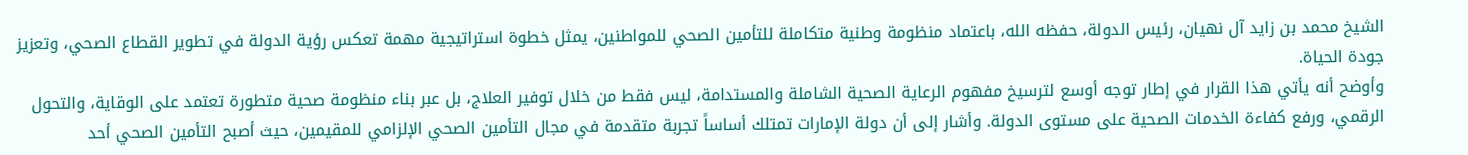الشيخ محمد بن زايد آل نهيان، رئيس الدولة، حفظه الله، باعتماد منظومة وطنية متكاملة للتأمين الصحي للمواطنين، يمثل خطوة استراتيجية مهمة تعكس رؤية الدولة في تطوير القطاع الصحي، وتعزيز جودة الحياة.
وأوضح أنه يأتي هذا القرار في إطار توجه أوسع لترسيخ مفهوم الرعاية الصحية الشاملة والمستدامة، ليس فقط من خلال توفير العلاج، بل عبر بناء منظومة صحية متطورة تعتمد على الوقاية، والتحول الرقمي، ورفع كفاءة الخدمات الصحية على مستوى الدولة. وأشار إلى أن دولة الإمارات تمتلك أساساً تجربة متقدمة في مجال التأمين الصحي الإلزامي للمقيمين، حيث أصبح التأمين الصحي أحد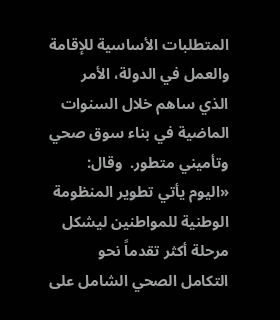المتطلبات الأساسية للإقامة والعمل في الدولة، الأمر الذي ساهم خلال السنوات الماضية في بناء سوق صحي وتأميني متطور.  وقال: «اليوم يأتي تطوير المنظومة الوطنية للمواطنين ليشكل مرحلة أكثر تقدماً نحو التكامل الصحي الشامل على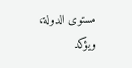مستوى الدولة، ويؤكد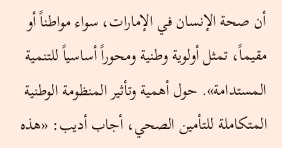أن صحة الإنسان في الإمارات، سواء مواطناً أو مقيماً، تمثل أولوية وطنية ومحوراً أساسياً للتنمية المستدامة». حول أهمية وتأثير المنظومة الوطنية المتكاملة للتأمين الصحي، أجاب أديب: «هذه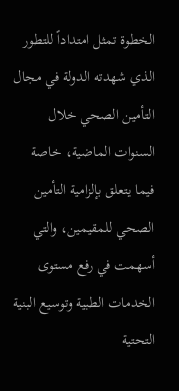الخطوة تمثل امتداداً للتطور الذي شهدته الدولة في مجال التأمين الصحي خلال السنوات الماضية، خاصة فيما يتعلق بإلزامية التأمين الصحي للمقيمين، والتي أسهمت في رفع مستوى الخدمات الطبية وتوسيع البنية التحتية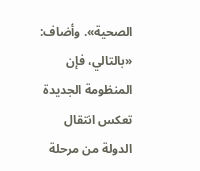الصحية». وأضاف: «بالتالي، فإن المنظومة الجديدة تعكس انتقال الدولة من مرحلة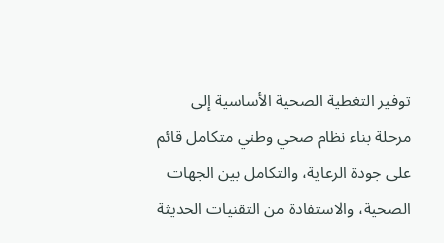توفير التغطية الصحية الأساسية إلى مرحلة بناء نظام صحي وطني متكامل قائم على جودة الرعاية، والتكامل بين الجهات الصحية، والاستفادة من التقنيات الحديثة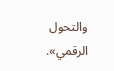والتحول الرقمي».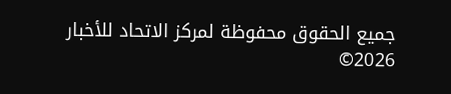جميع الحقوق محفوظة لمركز الاتحاد للأخبار 2026©